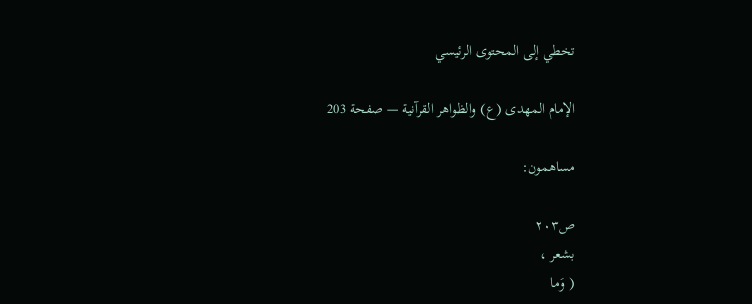تخطي إلى المحتوى الرئيسي

الإمام المهدى (ع) والظواهر القرآنية — صفحة 203

مساهمون:

ص٢٠٣
بشعر ،
( وَما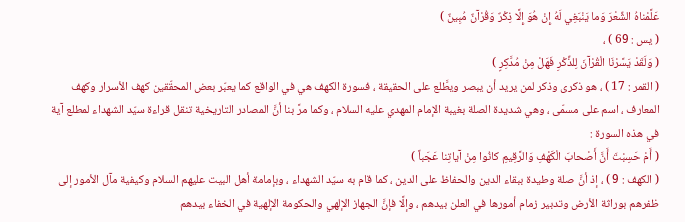عَلَّمْناهُ الشِّعْرَ وَما يَنْبَغِي لَهُ إِنْ هُوَ إِلَّا ذِكْرٌ وَقُرْآنٌ مُبِينٌ )
( يس : 69 ) ،
( وَلَقَدْ يَسَّرْنَا الْقُرْآنَ لِلذِّكْرِ فَهَلْ مِنْ مُدَّكِرٍ )
( القمر : 17 ) ، هو ذكرى وذكر لمن يريد أن يبصر ويطَّلع على الحقيقة ، فسورة الكهف هي في الواقع كما يعبّر بعض المحقّقين كهف الأسرار وكهف المعارف ، اسم على مسمّى ، وهي شديدة الصلة بغيبة الإمام المهدي عليه السلام ، وكما مرَّ بنا أنَّ المصادر التاريخية تنقل قراءة سيّد الشهداء لمطلع آية في هذه السورة :
( أَمْ حَسِبْتَ أَنَّ أَصْحابَ الْكَهْفِ وَالرَّقِيمِ كانُوا مِنْ آياتِنا عَجَباً )
( الكهف : 9 ) ، إذ أنَّ صلة وطيدة ببقاء الدين والحفاظ على الدين ، كما قام به سيّد الشهداء ، وبإمامة أهل البيت عليهم السلام وكيفية مآل الأمور إلى ظفرهم بوراثة الأرض وتدبير زمام أمورها في العلن بيدهم ، وإلَّا فإنَّ الجهاز الإلهي والحكومة الإلهية في الخفاء بيدهم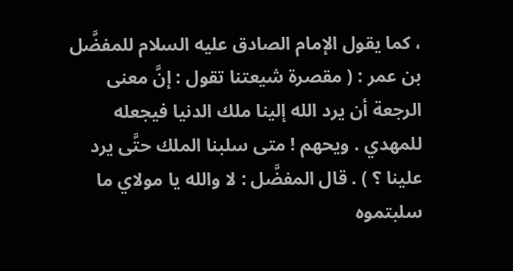، كما يقول الإمام الصادق عليه السلام للمفضَّل بن عمر : ( مقصرة شيعتنا تقول : إنَّ معنى الرجعة أن يرد الله إلينا ملك الدنيا فيجعله للمهدي . ويحهم ! متى سلبنا الملك حتَّى يرد علينا ؟ ) . قال المفضَّل : لا والله يا مولاي ما سلبتموه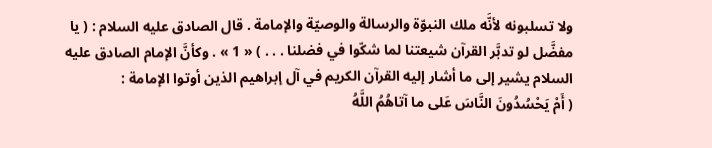ولا تسلبونه لأنَّه ملك النبوّة والرسالة والوصيّة والإمامة . قال الصادق عليه السلام : ( يا مفضَّل لو تدبَّر القرآن شيعتنا لما شكّوا في فضلنا . . . ) « 1 » . وكأنَّ الإمام الصادق عليه السلام يشير إلى ما أشار إليه القرآن الكريم في آل إبراهيم الذين أوتوا الإمامة :
( أَمْ يَحْسُدُونَ النَّاسَ عَلى ما آتاهُمُ اللَّهُ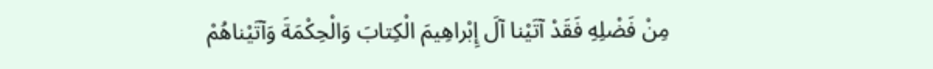مِنْ فَضْلِهِ فَقَدْ آتَيْنا آلَ إِبْراهِيمَ الْكِتابَ وَالْحِكْمَةَ وَآتَيْناهُمْ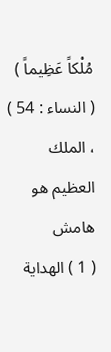مُلْكاً عَظِيماً )
( النساء : 54 ) ، الملك العظيم هو
هامش
( 1 ) الهداية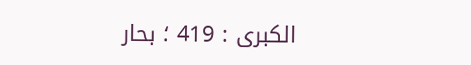الكبرى : 419 ؛ بحار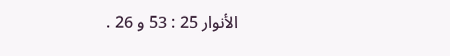الأنوار 25 : 53 و 26 .